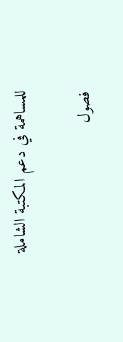للمساهمة في دعم المكتبة الشاملة

فصول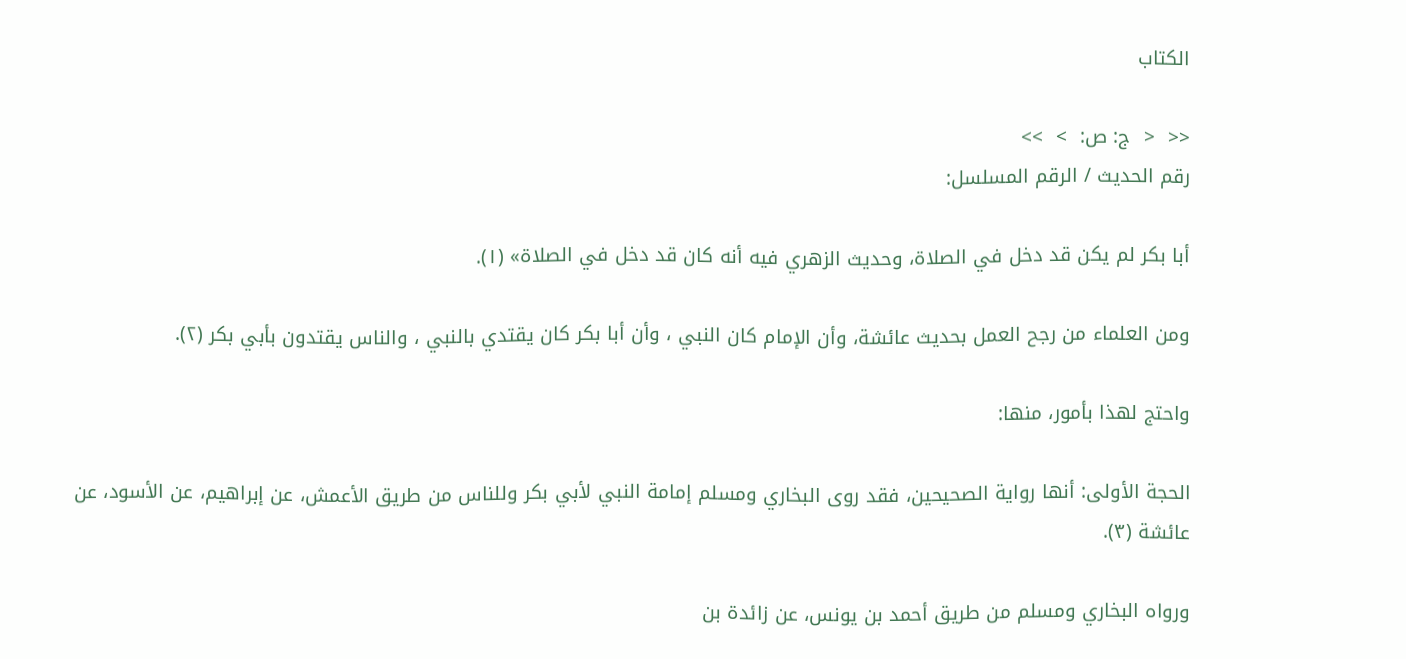الكتاب

<<  <  ج: ص:  >  >>
رقم الحديث / الرقم المسلسل:

أبا بكر لم يكن قد دخل في الصلاة، وحديث الزهري فيه أنه كان قد دخل في الصلاة» (١).

ومن العلماء من رجح العمل بحديث عائشة، وأن الإمام كان النبي ، وأن أبا بكر كان يقتدي بالنبي ، والناس يقتدون بأبي بكر (٢).

واحتج لهذا بأمور، منها:

الحجة الأولى: أنها رواية الصحيحين، فقد روى البخاري ومسلم إمامة النبي لأبي بكر وللناس من طريق الأعمش، عن إبراهيم، عن الأسود، عن عائشة (٣).

ورواه البخاري ومسلم من طريق أحمد بن يونس، عن زائدة بن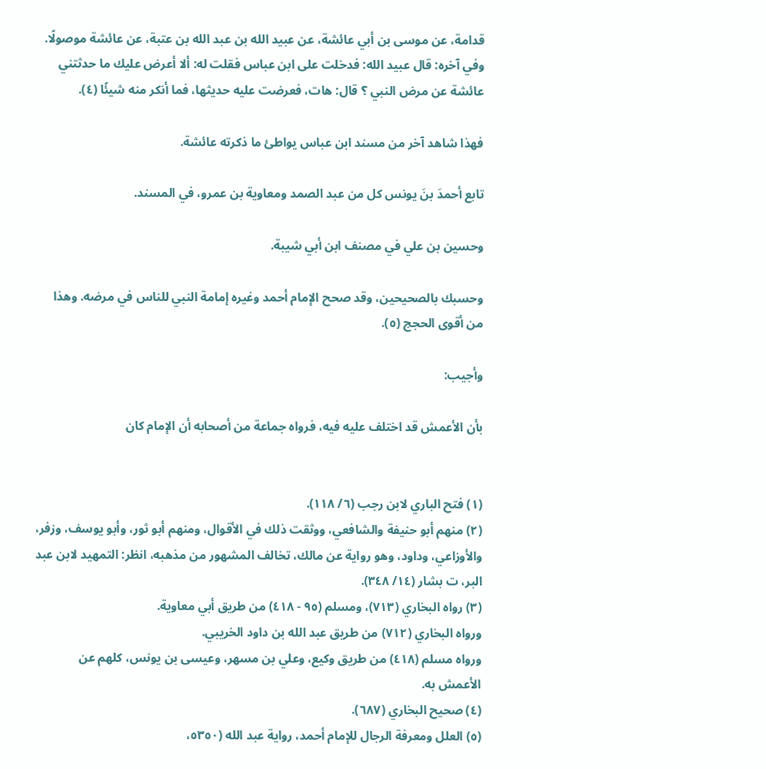قدامة، عن موسى بن أبي عائشة، عن عبيد الله بن عبد الله بن عتبة، عن عائشة موصولًا. وفي آخره: قال عبيد الله: فدخلت على ابن عباس فقلت له: ألا أعرض عليك ما حدثتني عائشة عن مرض النبي ؟ قال: هات، فعرضت عليه حديثها، فما أنكر منه شيئًا (٤).

فهذا شاهد آخر من مسند ابن عباس يواطئ ما ذكرته عائشة.

تابع أحمدَ بنَ يونس كل من عبد الصمد ومعاوية بن عمرو، في المسند.

وحسين بن علي في مصنف ابن أبي شيبة.

وحسبك بالصحيحين، وقد صحح الإمام أحمد وغيره إمامة النبي للناس في مرضه. وهذا من أقوى الحجج (٥).

وأجيب:

بأن الأعمش قد اختلف عليه فيه، فرواه جماعة من أصحابه أن الإمام كان


(١) فتح الباري لابن رجب (٦/ ١١٨).
(٢) منهم أبو حنيفة والشافعي، ووثقت ذلك في الأقوال، ومنهم أبو ثور، وأبو يوسف، وزفر، والأوزاعي، وداود، وهو رواية عن مالك، تخالف المشهور من مذهبه، انظر: التمهيد لابن عبد البر، ت بشار (١٤/ ٣٤٨).
(٣) رواه البخاري (٧١٣)، ومسلم (٩٥ - ٤١٨) من طريق أبي معاوية.
ورواه البخاري (٧١٢) من طريق عبد الله بن داود الخريبي.
ورواه مسلم (٤١٨) من طريق وكيع، وعلي بن مسهر، وعيسى بن يونس، كلهم عن الأعمش به.
(٤) صحيح البخاري (٦٨٧).
(٥) العلل ومعرفة الرجال للإمام أحمد، رواية عبد الله (٥٣٥٠،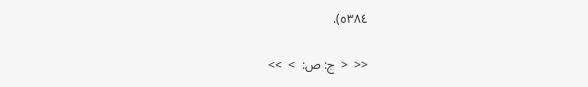٥٣٨٤).

<<  <  ج: ص:  >  >>